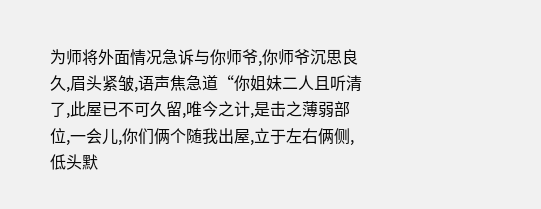为师将外面情况急诉与你师爷,你师爷沉思良久,眉头紧皱,语声焦急道“你姐妹二人且听清了,此屋已不可久留,唯今之计,是击之薄弱部位,一会儿,你们俩个随我出屋,立于左右俩侧,低头默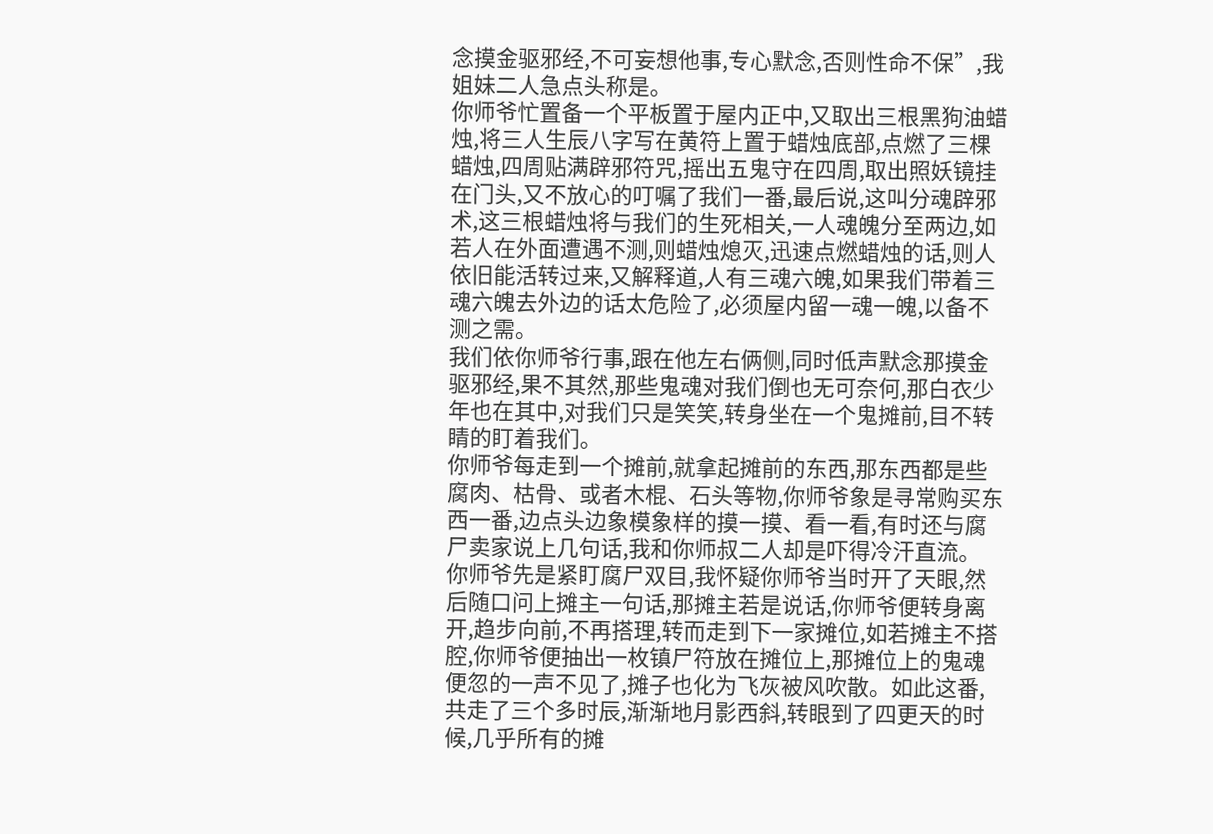念摸金驱邪经,不可妄想他事,专心默念,否则性命不保”,我姐妹二人急点头称是。
你师爷忙置备一个平板置于屋内正中,又取出三根黑狗油蜡烛,将三人生辰八字写在黄符上置于蜡烛底部,点燃了三棵蜡烛,四周贴满辟邪符咒,摇出五鬼守在四周,取出照妖镜挂在门头,又不放心的叮嘱了我们一番,最后说,这叫分魂辟邪术,这三根蜡烛将与我们的生死相关,一人魂魄分至两边,如若人在外面遭遇不测,则蜡烛熄灭,迅速点燃蜡烛的话,则人依旧能活转过来,又解释道,人有三魂六魄,如果我们带着三魂六魄去外边的话太危险了,必须屋内留一魂一魄,以备不测之需。
我们依你师爷行事,跟在他左右俩侧,同时低声默念那摸金驱邪经,果不其然,那些鬼魂对我们倒也无可奈何,那白衣少年也在其中,对我们只是笑笑,转身坐在一个鬼摊前,目不转睛的盯着我们。
你师爷每走到一个摊前,就拿起摊前的东西,那东西都是些腐肉、枯骨、或者木棍、石头等物,你师爷象是寻常购买东西一番,边点头边象模象样的摸一摸、看一看,有时还与腐尸卖家说上几句话,我和你师叔二人却是吓得冷汗直流。
你师爷先是紧盯腐尸双目,我怀疑你师爷当时开了天眼,然后随口问上摊主一句话,那摊主若是说话,你师爷便转身离开,趋步向前,不再搭理,转而走到下一家摊位,如若摊主不搭腔,你师爷便抽出一枚镇尸符放在摊位上,那摊位上的鬼魂便忽的一声不见了,摊子也化为飞灰被风吹散。如此这番,共走了三个多时辰,渐渐地月影西斜,转眼到了四更天的时候,几乎所有的摊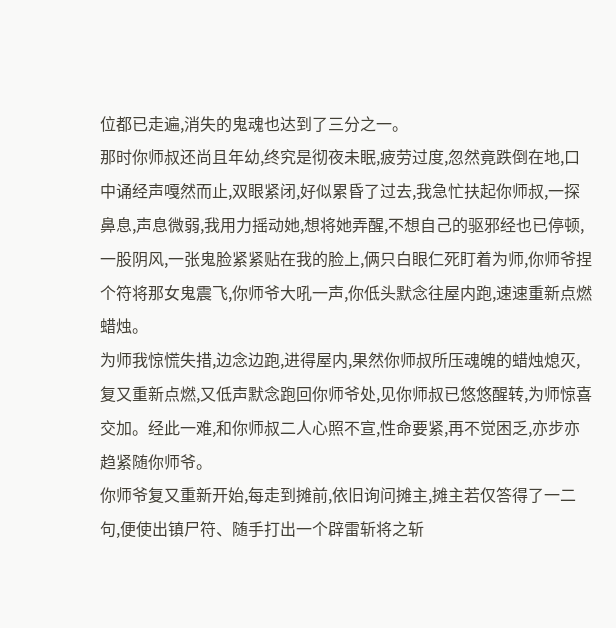位都已走遍,消失的鬼魂也达到了三分之一。
那时你师叔还尚且年幼,终究是彻夜未眠,疲劳过度,忽然竟跌倒在地,口中诵经声嘎然而止,双眼紧闭,好似累昏了过去,我急忙扶起你师叔,一探鼻息,声息微弱,我用力摇动她,想将她弄醒,不想自己的驱邪经也已停顿,一股阴风,一张鬼脸紧紧贴在我的脸上,俩只白眼仁死盯着为师,你师爷捏个符将那女鬼震飞,你师爷大吼一声,你低头默念往屋内跑,速速重新点燃蜡烛。
为师我惊慌失措,边念边跑,进得屋内,果然你师叔所压魂魄的蜡烛熄灭,复又重新点燃,又低声默念跑回你师爷处,见你师叔已悠悠醒转,为师惊喜交加。经此一难,和你师叔二人心照不宣,性命要紧,再不觉困乏,亦步亦趋紧随你师爷。
你师爷复又重新开始,每走到摊前,依旧询问摊主,摊主若仅答得了一二句,便使出镇尸符、随手打出一个辟雷斩将之斩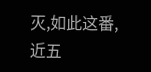灭,如此这番,近五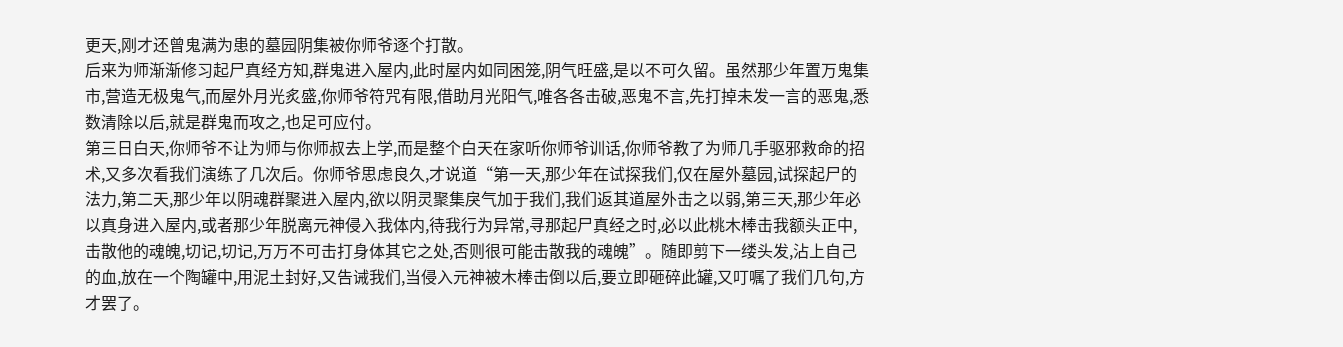更天,刚才还曾鬼满为患的墓园阴集被你师爷逐个打散。
后来为师渐渐修习起尸真经方知,群鬼进入屋内,此时屋内如同困笼,阴气旺盛,是以不可久留。虽然那少年置万鬼集市,营造无极鬼气,而屋外月光炙盛,你师爷符咒有限,借助月光阳气,唯各各击破,恶鬼不言,先打掉未发一言的恶鬼,悉数清除以后,就是群鬼而攻之,也足可应付。
第三日白天,你师爷不让为师与你师叔去上学,而是整个白天在家听你师爷训话,你师爷教了为师几手驱邪救命的招术,又多次看我们演练了几次后。你师爷思虑良久,才说道“第一天,那少年在试探我们,仅在屋外墓园,试探起尸的法力,第二天,那少年以阴魂群聚进入屋内,欲以阴灵聚集戾气加于我们,我们返其道屋外击之以弱,第三天,那少年必以真身进入屋内,或者那少年脱离元神侵入我体内,待我行为异常,寻那起尸真经之时,必以此桃木棒击我额头正中,击散他的魂魄,切记,切记,万万不可击打身体其它之处,否则很可能击散我的魂魄”。随即剪下一缕头发,沾上自己的血,放在一个陶罐中,用泥土封好,又告诫我们,当侵入元神被木棒击倒以后,要立即砸碎此罐,又叮嘱了我们几句,方才罢了。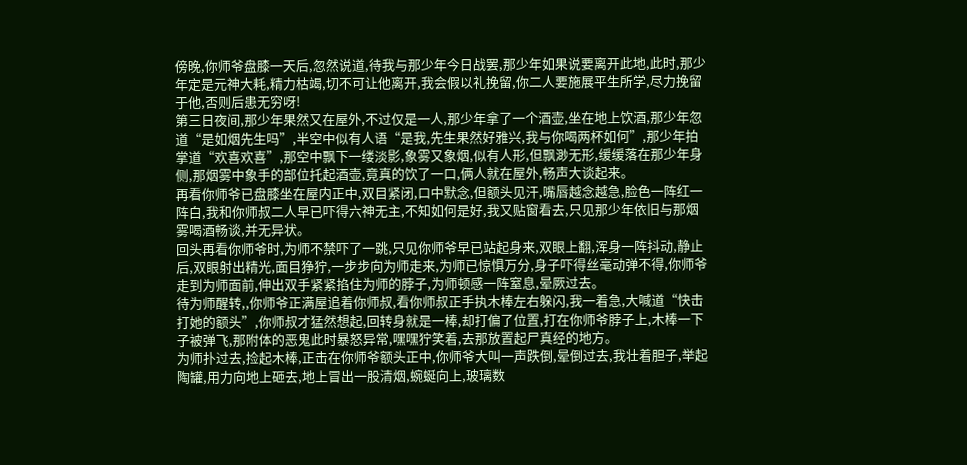傍晚,你师爷盘膝一天后,忽然说道,待我与那少年今日战罢,那少年如果说要离开此地,此时,那少年定是元神大耗,精力枯竭,切不可让他离开,我会假以礼挽留,你二人要施展平生所学,尽力挽留于他,否则后患无穷呀!
第三日夜间,那少年果然又在屋外,不过仅是一人,那少年拿了一个酒壶,坐在地上饮酒,那少年忽道“是如烟先生吗”,半空中似有人语“是我,先生果然好雅兴,我与你喝两杯如何”,那少年拍掌道“欢喜欢喜”,那空中飘下一缕淡影,象雾又象烟,似有人形,但飘渺无形,缓缓落在那少年身侧,那烟雾中象手的部位托起酒壶,竟真的饮了一口,俩人就在屋外,畅声大谈起来。
再看你师爷已盘膝坐在屋内正中,双目紧闭,口中默念,但额头见汗,嘴唇越念越急,脸色一阵红一阵白,我和你师叔二人早已吓得六神无主,不知如何是好,我又贴窗看去,只见那少年依旧与那烟雾喝酒畅谈,并无异状。
回头再看你师爷时,为师不禁吓了一跳,只见你师爷早已站起身来,双眼上翻,浑身一阵抖动,静止后,双眼射出精光,面目狰狞,一步步向为师走来,为师已惊惧万分,身子吓得丝毫动弹不得,你师爷走到为师面前,伸出双手紧紧掐住为师的脖子,为师顿感一阵窒息,晕厥过去。
待为师醒转,,你师爷正满屋追着你师叔,看你师叔正手执木棒左右躲闪,我一着急,大喊道“快击打她的额头”,你师叔才猛然想起,回转身就是一棒,却打偏了位置,打在你师爷脖子上,木棒一下子被弹飞,那附体的恶鬼此时暴怒异常,嘿嘿狞笑着,去那放置起尸真经的地方。
为师扑过去,捡起木棒,正击在你师爷额头正中,你师爷大叫一声跌倒,晕倒过去,我壮着胆子,举起陶罐,用力向地上砸去,地上冒出一股清烟,蜿蜒向上,玻璃数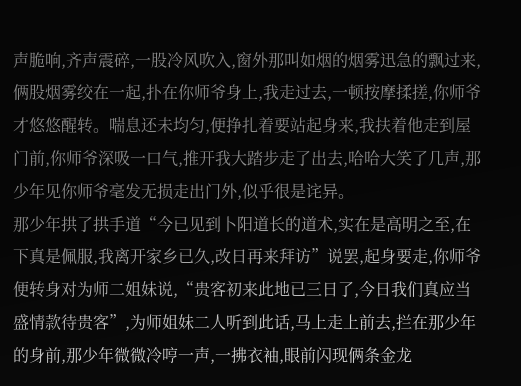声脆响,齐声震碎,一股冷风吹入,窗外那叫如烟的烟雾迅急的飘过来,俩股烟雾绞在一起,扑在你师爷身上,我走过去,一顿按摩揉搓,你师爷才悠悠醒转。喘息还未均匀,便挣扎着要站起身来,我扶着他走到屋门前,你师爷深吸一口气,推开我大踏步走了出去,哈哈大笑了几声,那少年见你师爷毫发无损走出门外,似乎很是诧异。
那少年拱了拱手道“今已见到卜阳道长的道术,实在是高明之至,在下真是佩服,我离开家乡已久,改日再来拜访”说罢,起身要走,你师爷便转身对为师二姐妹说,“贵客初来此地已三日了,今日我们真应当盛情款待贵客”,为师姐妹二人听到此话,马上走上前去,拦在那少年的身前,那少年微微冷哼一声,一拂衣袖,眼前闪现俩条金龙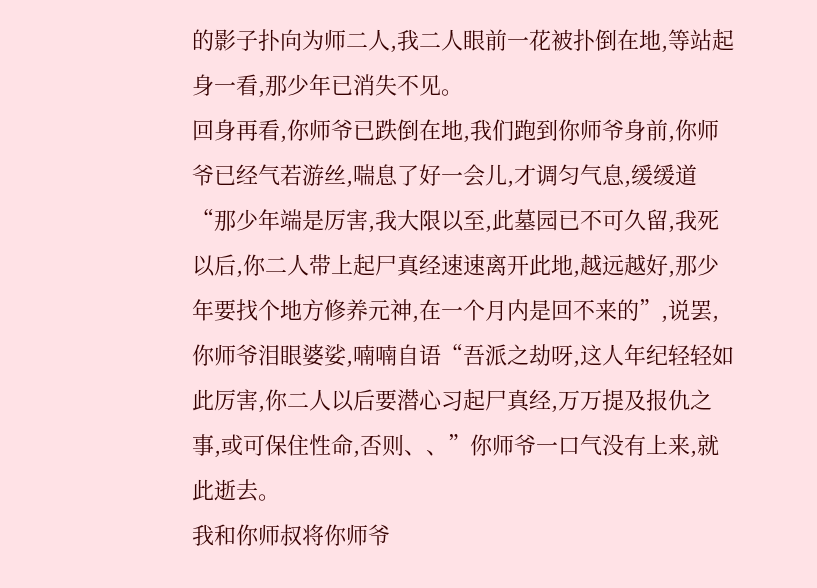的影子扑向为师二人,我二人眼前一花被扑倒在地,等站起身一看,那少年已消失不见。
回身再看,你师爷已跌倒在地,我们跑到你师爷身前,你师爷已经气若游丝,喘息了好一会儿,才调匀气息,缓缓道“那少年端是厉害,我大限以至,此墓园已不可久留,我死以后,你二人带上起尸真经速速离开此地,越远越好,那少年要找个地方修养元神,在一个月内是回不来的”,说罢,你师爷泪眼婆娑,喃喃自语“吾派之劫呀,这人年纪轻轻如此厉害,你二人以后要潜心习起尸真经,万万提及报仇之事,或可保住性命,否则、、”你师爷一口气没有上来,就此逝去。
我和你师叔将你师爷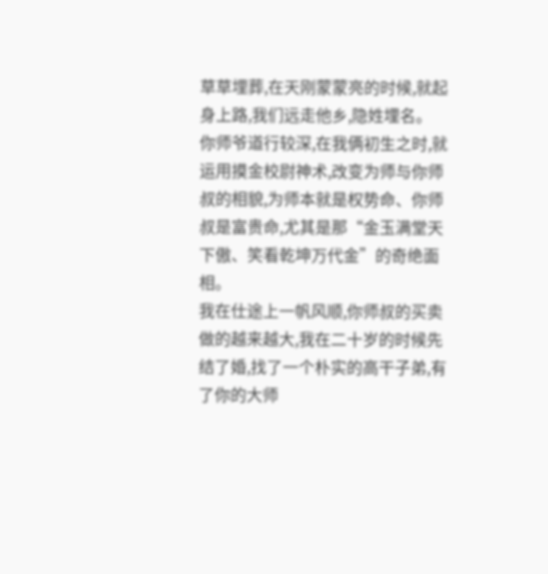草草埋葬,在天刚蒙蒙亮的时候,就起身上路,我们远走他乡,隐姓埋名。
你师爷道行较深,在我俩初生之时,就运用摸金校尉神术,改变为师与你师叔的相貌,为师本就是权势命、你师叔是富贵命,尤其是那“金玉满堂天下傲、笑看乾坤万代金”的奇绝面相。
我在仕途上一帆风顺,你师叔的买卖做的越来越大,我在二十岁的时候先结了婚,找了一个朴实的高干子弟,有了你的大师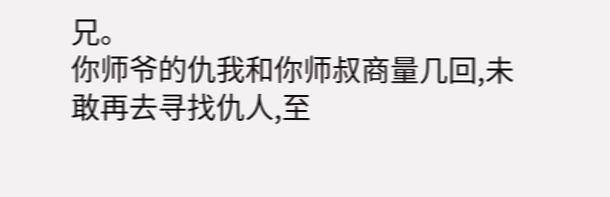兄。
你师爷的仇我和你师叔商量几回,未敢再去寻找仇人,至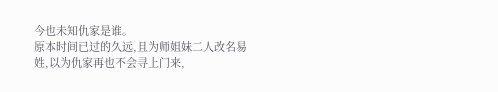今也未知仇家是谁。
原本时间已过的久远,且为师姐妹二人改名易姓,以为仇家再也不会寻上门来,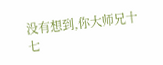没有想到,你大师兄十七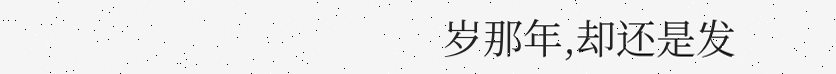岁那年,却还是发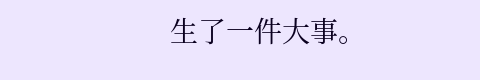生了一件大事。